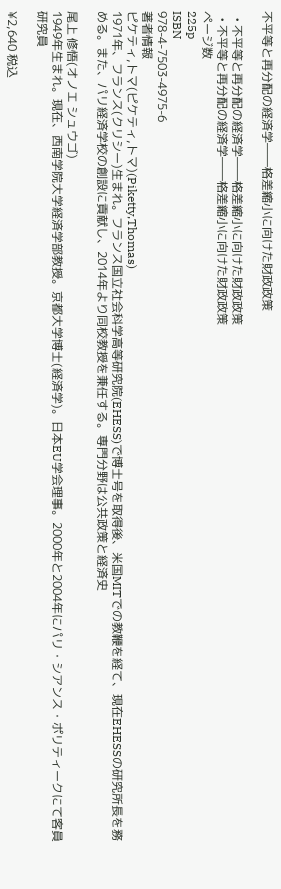不平等と再分配の経済学――格差縮小に向けた財政政策

  • 不平等と再分配の経済学――格差縮小に向けた財政政策
  • 不平等と再分配の経済学――格差縮小に向けた財政政策
ページ数
225p
ISBN
978-4-7503-4975-6
著者情報
ピケティ,トマ(ピケティ,トマ)(Piketty,Thomas)
1971年、フランス(クリシー)生まれ。フランス国立社会科学高等研究院(EHESS)で博士号を取得後、米国MITでの教鞭を経て、現在EHESSの研究所長を務める。また、パリ経済学校の創設に貢献し、2014年より同校教授を兼任する。専門分野は公共政策と経済史

尾上 修悟(オノエ シュウゴ)
1949年生まれ。現在、西南学院大学経済学部教授。京都大学博士(経済学)。日本EU学会理事。2000年と2004年にパリ・シアンス・ポリティークにて客員研究員

¥2,640 税込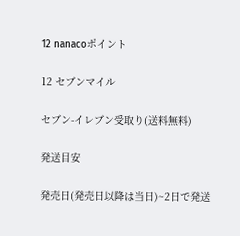12 nanacoポイント

12 セブンマイル

セブン-イレブン受取り(送料無料)

発送目安

発売日(発売日以降は当日)~2日で発送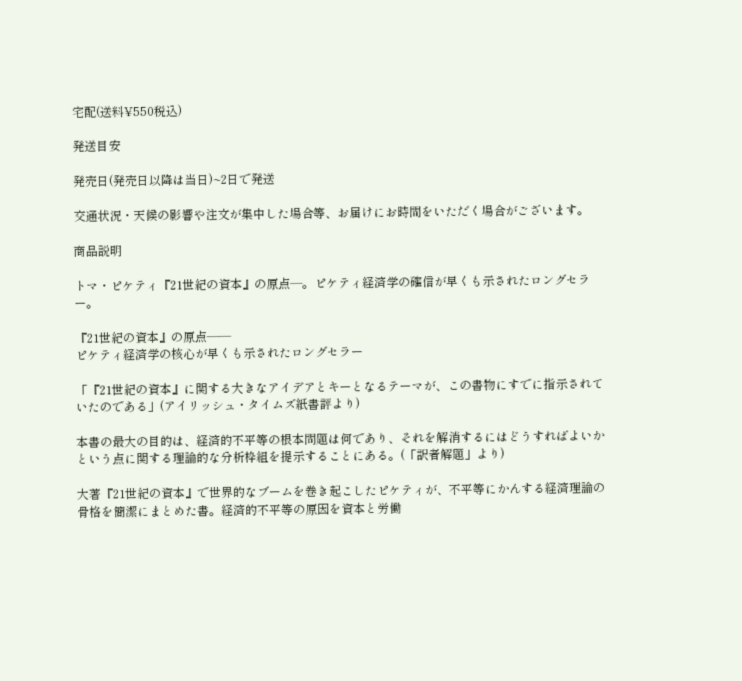宅配(送料¥550税込)

発送目安

発売日(発売日以降は当日)~2日で発送

交通状況・天候の影響や注文が集中した場合等、お届けにお時間をいただく場合がございます。

商品説明

トマ・ピケティ『21世紀の資本』の原点―。ピケティ経済学の確信が早くも示されたロングセラー。

『21世紀の資本』の原点――
ピケティ経済学の核心が早くも示されたロングセラー

「『21世紀の資本』に関する大きなアイデアとキーとなるテーマが、この書物にすでに指示されていたのである」(アイリッシュ・タイムズ紙書評より)

本書の最大の目的は、経済的不平等の根本問題は何であり、それを解消するにはどうすればよいかという点に関する理論的な分析枠組を提示することにある。(「訳者解題」より)

大著『21世紀の資本』で世界的なブームを巻き起こしたピケティが、不平等にかんする経済理論の骨格を簡潔にまとめた書。経済的不平等の原因を資本と労働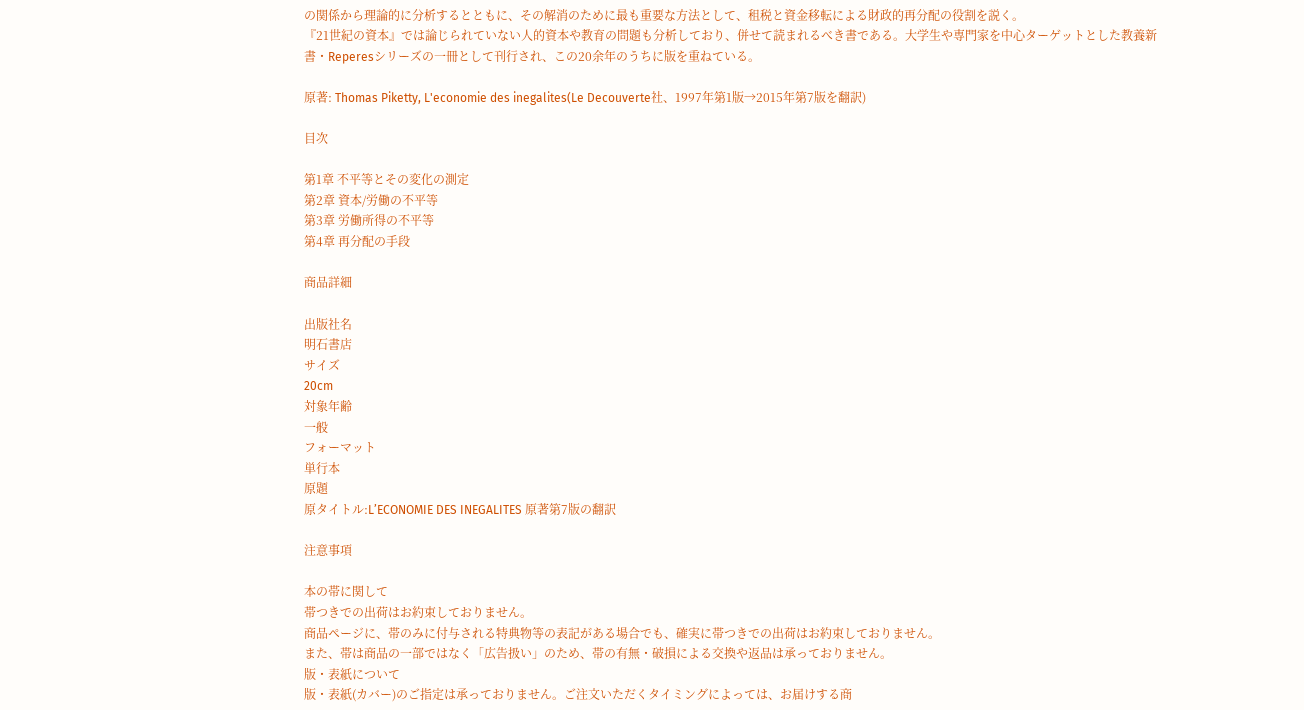の関係から理論的に分析するとともに、その解消のために最も重要な方法として、租税と資金移転による財政的再分配の役割を説く。
『21世紀の資本』では論じられていない人的資本や教育の問題も分析しており、併せて読まれるべき書である。大学生や専門家を中心ターゲットとした教養新書・Reperesシリーズの一冊として刊行され、この20余年のうちに版を重ねている。

原著: Thomas Piketty, L'economie des inegalites(Le Decouverte社、1997年第1版→2015年第7版を翻訳)

目次

第1章 不平等とその変化の測定
第2章 資本/労働の不平等
第3章 労働所得の不平等
第4章 再分配の手段

商品詳細

出版社名
明石書店
サイズ
20cm
対象年齢
一般
フォーマット
単行本
原題
原タイトル:L’ECONOMIE DES INEGALITES 原著第7版の翻訳

注意事項

本の帯に関して
帯つきでの出荷はお約束しておりません。
商品ページに、帯のみに付与される特典物等の表記がある場合でも、確実に帯つきでの出荷はお約束しておりません。
また、帯は商品の一部ではなく「広告扱い」のため、帯の有無・破損による交換や返品は承っておりません。
版・表紙について
版・表紙(カバー)のご指定は承っておりません。ご注文いただくタイミングによっては、お届けする商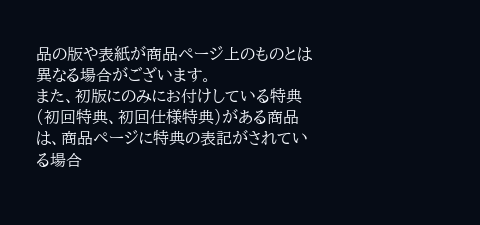品の版や表紙が商品ページ上のものとは異なる場合がございます。
また、初版にのみにお付けしている特典(初回特典、初回仕様特典)がある商品は、商品ページに特典の表記がされている場合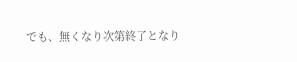でも、無くなり次第終了となり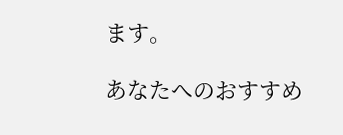ます。

あなたへのおすすめ